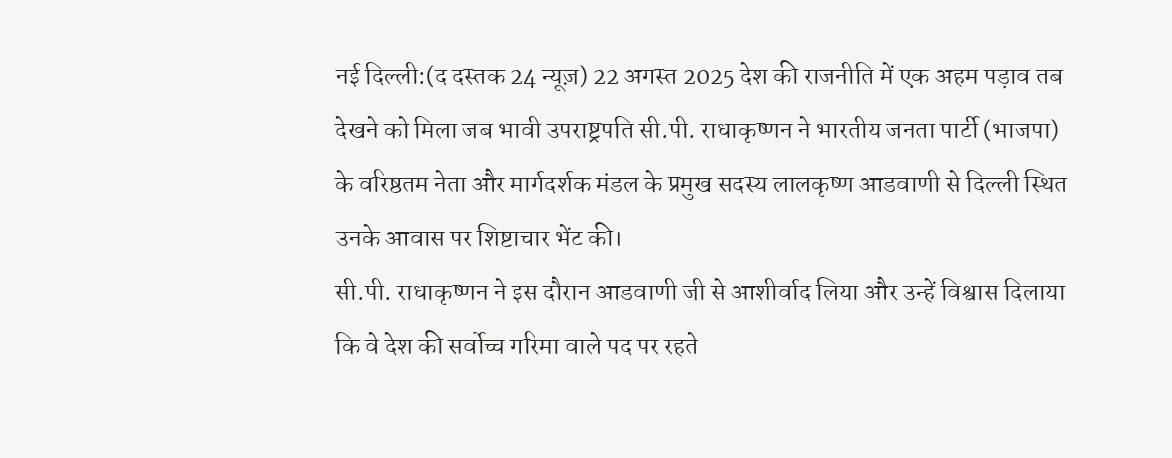नई दिल्ली:(द दस्तक 24 न्यूज़) 22 अगस्त 2025 देश की राजनीति में एक अहम पड़ाव तब देखने को मिला जब भावी उपराष्ट्रपति सी.पी. राधाकृष्णन ने भारतीय जनता पार्टी (भाजपा) के वरिष्ठतम नेता और मार्गदर्शक मंडल के प्रमुख सदस्य लालकृष्ण आडवाणी से दिल्ली स्थित उनके आवास पर शिष्टाचार भेंट की।
सी.पी. राधाकृष्णन ने इस दौरान आडवाणी जी से आशीर्वाद लिया और उन्हें विश्वास दिलाया कि वे देश की सर्वोच्च गरिमा वाले पद पर रहते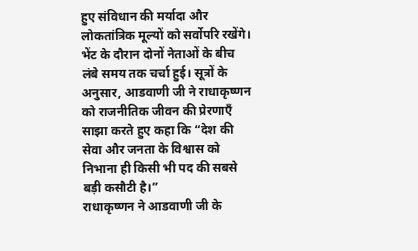हुए संविधान की मर्यादा और लोकतांत्रिक मूल्यों को सर्वोपरि रखेंगे।
भेंट के दौरान दोनों नेताओं के बीच लंबे समय तक चर्चा हुई। सूत्रों के अनुसार, आडवाणी जी ने राधाकृष्णन को राजनीतिक जीवन की प्रेरणाएँ साझा करते हुए कहा कि “देश की सेवा और जनता के विश्वास को निभाना ही किसी भी पद की सबसे बड़ी कसौटी है।”
राधाकृष्णन ने आडवाणी जी के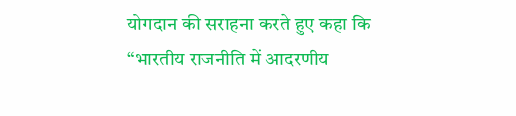योगदान की सराहना करते हुए कहा कि “भारतीय राजनीति में आदरणीय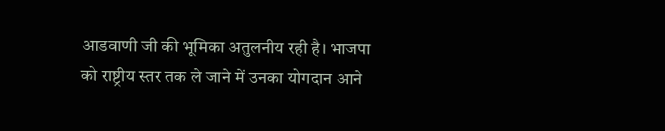आडवाणी जी की भूमिका अतुलनीय रही है। भाजपा को राष्ट्रीय स्तर तक ले जाने में उनका योगदान आने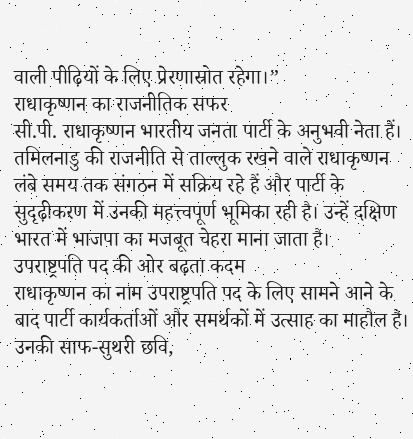वाली पीढ़ियों के लिए प्रेरणास्रोत रहेगा।”
राधाकृष्णन का राजनीतिक सफर
सी.पी. राधाकृष्णन भारतीय जनता पार्टी के अनुभवी नेता हैं। तमिलनाडु की राजनीति से ताल्लुक रखने वाले राधाकृष्णन लंबे समय तक संगठन में सक्रिय रहे हैं और पार्टी के सुदृढ़ीकरण में उनकी महत्त्वपूर्ण भूमिका रही है। उन्हें दक्षिण भारत में भाजपा का मजबूत चेहरा माना जाता है।
उपराष्ट्रपति पद की ओर बढ़ता कदम
राधाकृष्णन का नाम उपराष्ट्रपति पद के लिए सामने आने के बाद पार्टी कार्यकर्ताओं और समर्थकों में उत्साह का माहौल है। उनकी साफ-सुथरी छवि,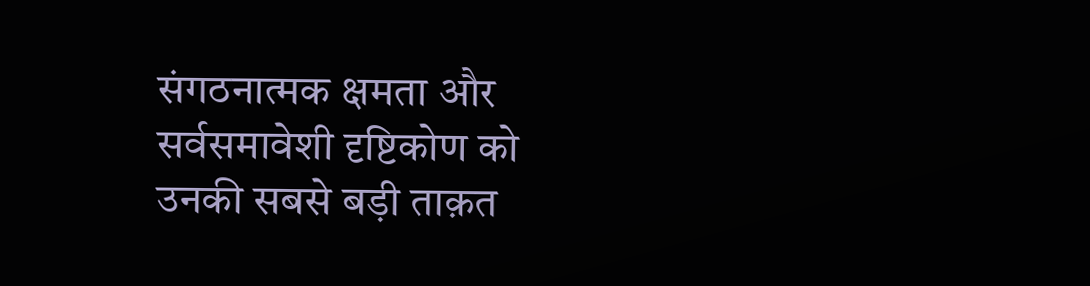संगठनात्मक क्षमता और सर्वसमावेशी दृष्टिकोण को उनकी सबसे बड़ी ताक़त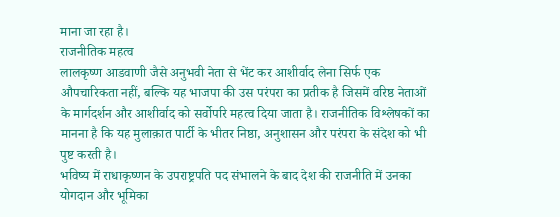माना जा रहा है।
राजनीतिक महत्व
लालकृष्ण आडवाणी जैसे अनुभवी नेता से भेंट कर आशीर्वाद लेना सिर्फ एक औपचारिकता नहीं, बल्कि यह भाजपा की उस परंपरा का प्रतीक है जिसमें वरिष्ठ नेताओं के मार्गदर्शन और आशीर्वाद को सर्वोपरि महत्व दिया जाता है। राजनीतिक विश्लेषकों का मानना है कि यह मुलाक़ात पार्टी के भीतर निष्ठा, अनुशासन और परंपरा के संदेश को भी पुष्ट करती है।
भविष्य में राधाकृष्णन के उपराष्ट्रपति पद संभालने के बाद देश की राजनीति में उनका योगदान और भूमिका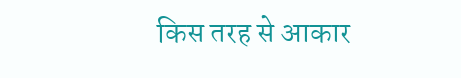किस तरह से आकार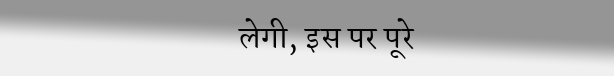लेगी, इस पर पूरे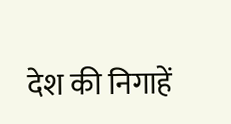देश की निगाहें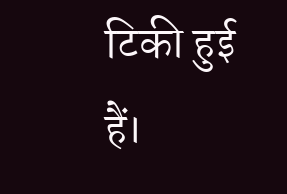टिकी हुई हैं।